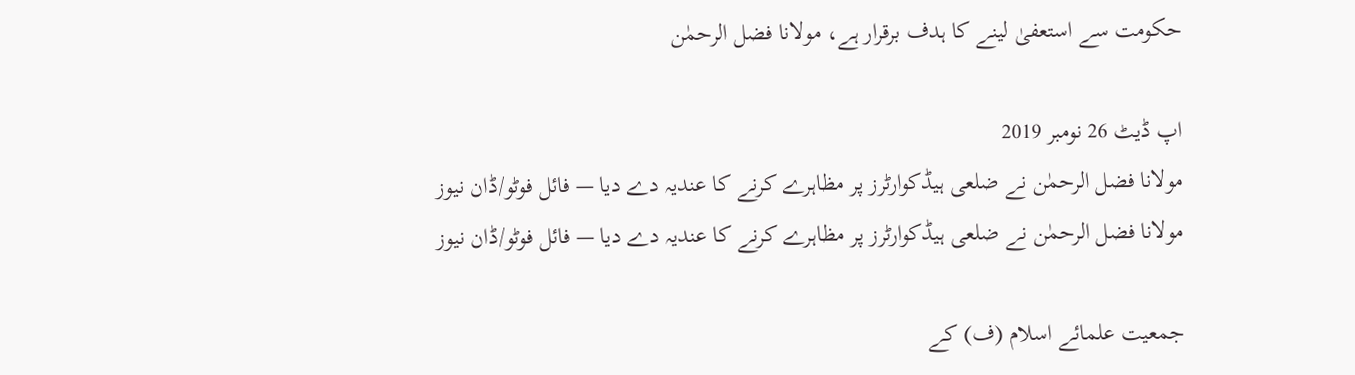حکومت سے استعفیٰ لینے کا ہدف برقرار ہے، مولانا فضل الرحمٰن

اپ ڈیٹ 26 نومبر 2019
مولانا فضل الرحمٰن نے ضلعی ہیڈکوارٹرز پر مظاہرے کرنے کا عندیہ دے دیا — فائل فوٹو/ڈان نیوز
مولانا فضل الرحمٰن نے ضلعی ہیڈکوارٹرز پر مظاہرے کرنے کا عندیہ دے دیا — فائل فوٹو/ڈان نیوز

جمعیت علمائے اسلام (ف) کے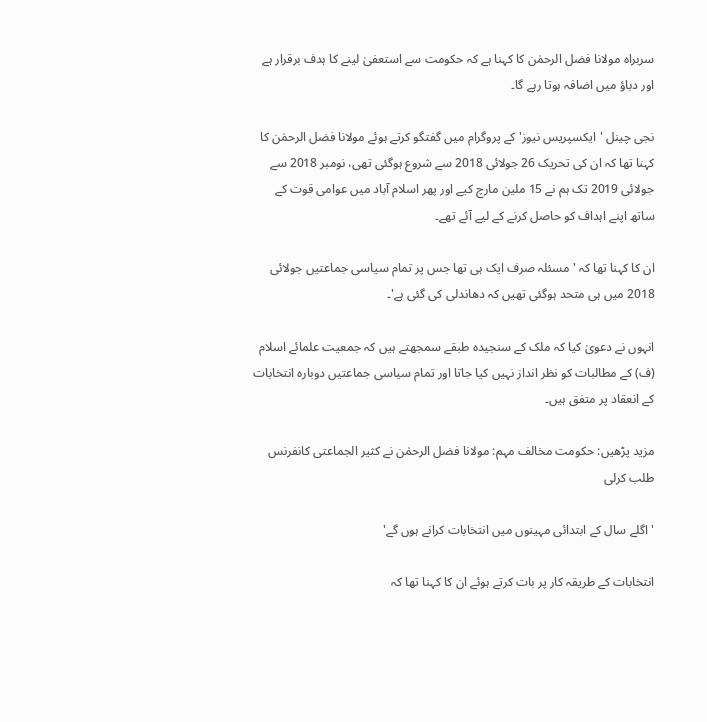سربراہ مولانا فضل الرحمٰن کا کہنا ہے کہ حکومت سے استعفیٰ لینے کا ہدف برقرار ہے اور دباؤ میں اضافہ ہوتا رہے گا۔

نجی چینل 'ایکسپریس نیوز' کے پروگرام میں گفتگو کرتے ہوئے مولانا فضل الرحمٰن کا کہنا تھا کہ ان کی تحریک 26 جولائی 2018 سے شروع ہوگئی تھی، نومبر 2018 سے جولائی 2019 تک ہم نے 15 ملین مارچ کیے اور پھر اسلام آباد میں عوامی قوت کے ساتھ اپنے اہداف کو حاصل کرنے کے لیے آئے تھے۔

ان کا کہنا تھا کہ 'مسئلہ صرف ایک ہی تھا جس پر تمام سیاسی جماعتیں جولائی 2018 میں ہی متحد ہوگئی تھیں کہ دھاندلی کی گئی ہے'۔

انہوں نے دعویٰ کیا کہ ملک کے سنجیدہ طبقے سمجھتے ہیں کہ جمعیت علمائے اسلام (ف) کے مطالبات کو نظر انداز نہیں کیا جاتا اور تمام سیاسی جماعتیں دوبارہ انتخابات کے انعقاد پر متفق ہیں۔

مزید پڑھیں: حکومت مخالف مہم: مولانا فضل الرحمٰن نے کثیر الجماعتی کانفرنس طلب کرلی

'اگلے سال کے ابتدائی مہینوں میں انتخابات کرانے ہوں گے'

انتخابات کے طریقہ کار پر بات کرتے ہوئے ان کا کہنا تھا کہ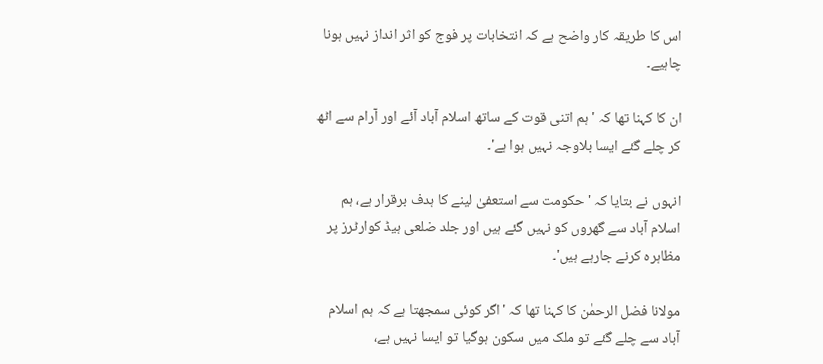اس کا طریقہ کار واضح ہے کہ انتخابات پر فوج کو اثر انداز نہیں ہونا چاہیے۔

ان کا کہنا تھا کہ 'ہم اتنی قوت کے ساتھ اسلام آباد آئے اور آرام سے اٹھ کر چلے گئے ایسا بلاوجہ نہیں ہوا ہے'۔

انہوں نے بتایا کہ 'حکومت سے استعفیٰ لینے کا ہدف برقرار ہے، ہم اسلام آباد سے گھروں کو نہیں گئے ہیں اور جلد ضلعی ہیڈ کوارٹرز پر مظاہرہ کرنے جارہے ہیں'۔

مولانا فضل الرحمٰن کا کہنا تھا کہ 'اگر کوئی سمجھتا ہے کہ ہم اسلام آباد سے چلے گئے تو ملک میں سکون ہوگیا تو ایسا نہیں ہے،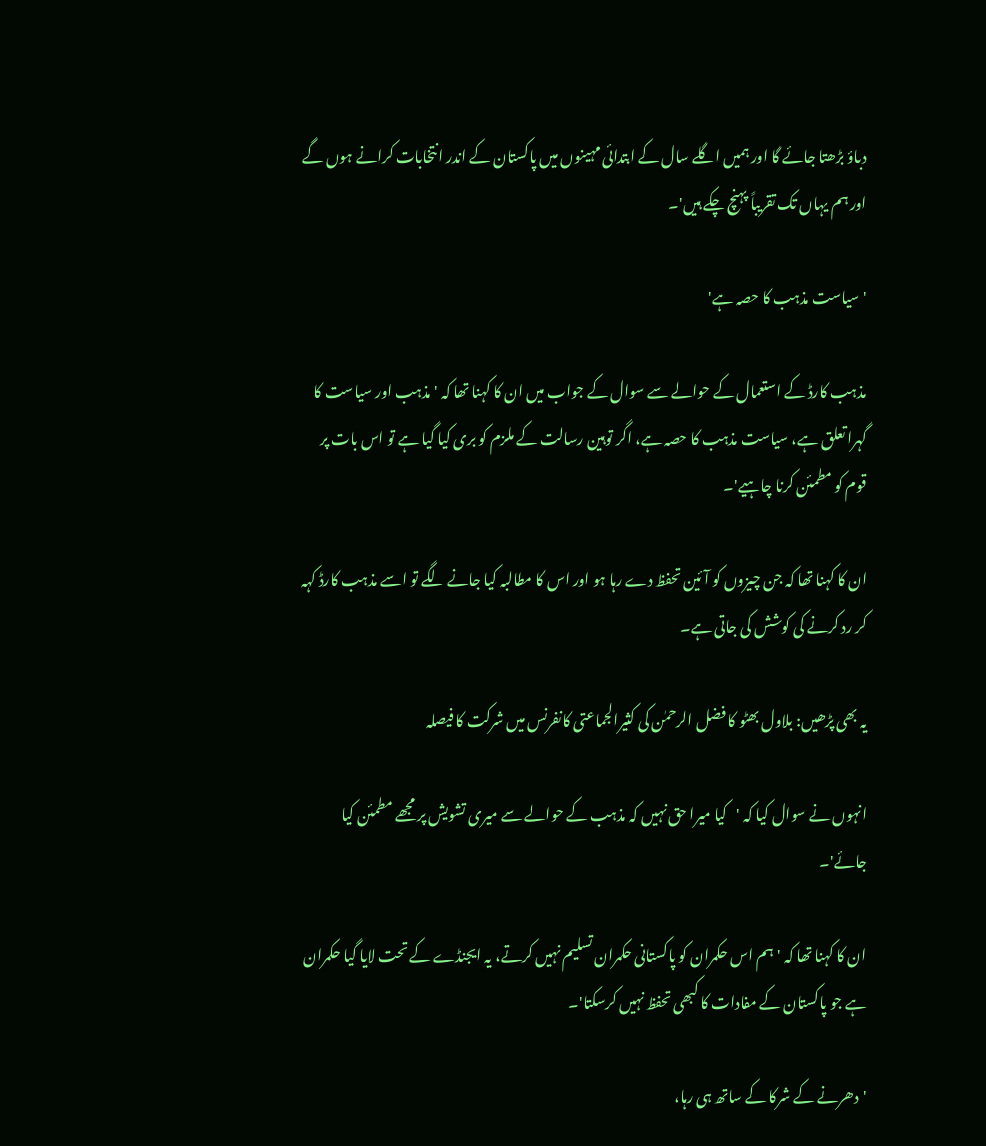دباؤ بڑھتا جائے گا اور ہمیں اگلے سال کے ابتدائی مہینوں میں پاکستان کے اندر انتخابات کرانے ہوں گے اور ہم یہاں تک تقریباً پہنچ چکے ہیں'۔

'سیاست مذہب کا حصہ ہے'

مذہب کارڈ کے استعمال کے حوالے سے سوال کے جواب میں ان کا کہنا تھا کہ 'مذہب اور سیاست کا گہرا تعلق ہے، سیاست مذہب کا حصہ ہے، اگر توہین رسالت کے ملزم کو بری کیا گیا ہے تو اس بات پر قوم کو مطمئن کرنا چاہیے'۔

ان کا کہنا تھا کہ جن چیزوں کو آئین تحفظ دے رہا ہو اور اس کا مطالبہ کیا جانے لگے تو اسے مذہب کارڈ کہہ کر رد کرنے کی کوشش کی جاتی ہے۔

یہ بھی پڑھیں: بلاول بھٹو کا فضل الرحمٰن کی کثیرالجماعتی کانفرنس میں شرکت کا فیصلہ

انہوں نے سوال کیا کہ 'کیا میرا حق نہیں کہ مذہب کے حوالے سے میری تشویش پر مجھے مطمئن کیا جائے'۔

ان کا کہنا تھا کہ 'ہم اس حکمران کو پاکستانی حکمران تسلیم نہیں کرتے، یہ ایجنڈے کے تحت لایا گیا حکمران ہے جو پاکستان کے مفادات کا کبھی تحفظ نہیں کرسکتا'۔

'دھرنے کے شرکا کے ساتھ ہی رہا،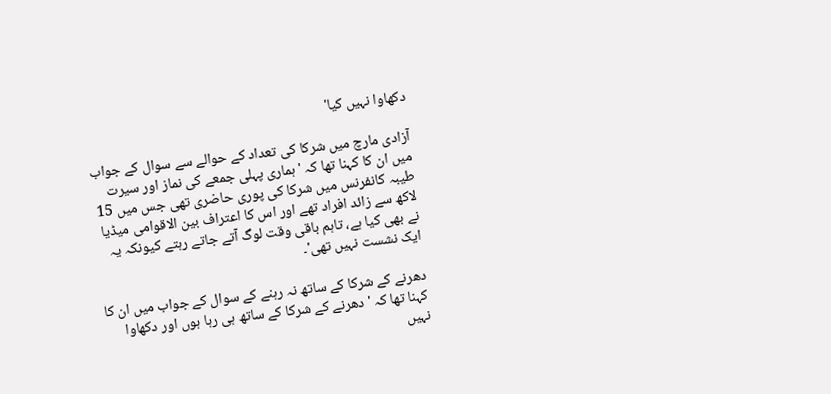دکھاوا نہیں کیا'

آزادی مارچ میں شرکا کی تعداد کے حوالے سے سوال کے جواب میں ان کا کہنا تھا کہ 'ہماری پہلی جمعے کی نماز اور سیرت طیبہ کانفرنس میں شرکا کی پوری حاضری تھی جس میں 15 لاکھ سے زائد افراد تھے اور اس کا اعتراف بین الاقوامی میڈیا نے بھی کیا ہے، تاہم باقی وقت لوگ آتے جاتے رہتے کیونکہ یہ ایک نشست نہیں تھی'۔

دھرنے کے شرکا کے ساتھ نہ رہنے کے سوال کے جواب میں ان کا کہنا تھا کہ 'دھرنے کے شرکا کے ساتھ ہی رہا ہوں اور دکھاوا نہیں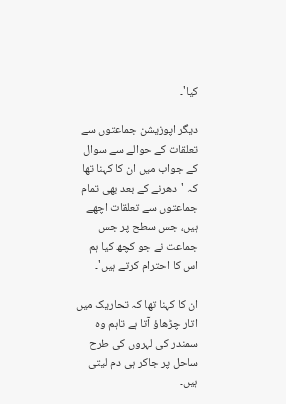کیا'۔

دیگر اپوزیشن جماعتوں سے تعلقات کے حوالے سے سوال کے جواب میں ان کا کہنا تھا کہ 'دھرنے کے بعد بھی تمام جماعتوں سے تعلقات اچھے ہیں، جس سطح پر جس جماعت نے جو کچھ کیا ہم اس کا احترام کرتے ہیں'۔

ان کا کہنا تھا کہ تحاریک میں اتار چڑھاؤ آتا ہے تاہم وہ سمندر کی لہروں کی طرح ساحل پر جاکر ہی دم لیتی ہیں۔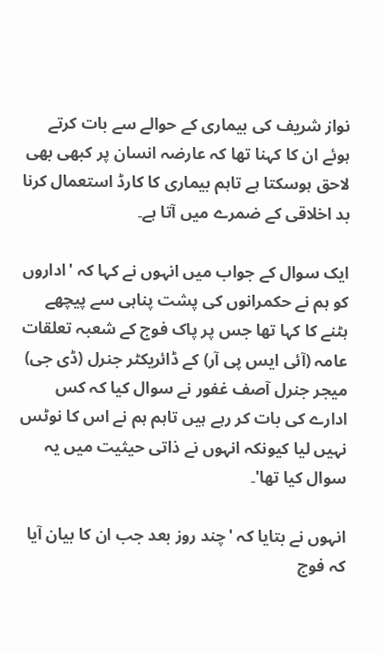نواز شریف کی بیماری کے حوالے سے بات کرتے ہوئے ان کا کہنا تھا کہ عارضہ انسان پر کبھی بھی لاحق ہوسکتا ہے تاہم بیماری کا کارڈ استعمال کرنا بد اخلاقی کے ضمرے میں آتا ہے۔

ایک سوال کے جواب میں انہوں نے کہا کہ 'اداروں کو ہم نے حکمرانوں کی پشت پناہی سے پیچھے ہٹنے کا کہا تھا جس پر پاک فوج کے شعبہ تعلقات عامہ (آئی ایس پی آر) کے ڈائریکٹر جنرل (ڈی جی) میجر جنرل آصف غفور نے سوال کیا کہ کس ادارے کی بات کر رہے ہیں تاہم ہم نے اس کا نوٹس نہیں لیا کیونکہ انہوں نے ذاتی حیثیت میں یہ سوال کیا تھا'۔

انہوں نے بتایا کہ 'چند روز بعد جب ان کا بیان آیا کہ فوج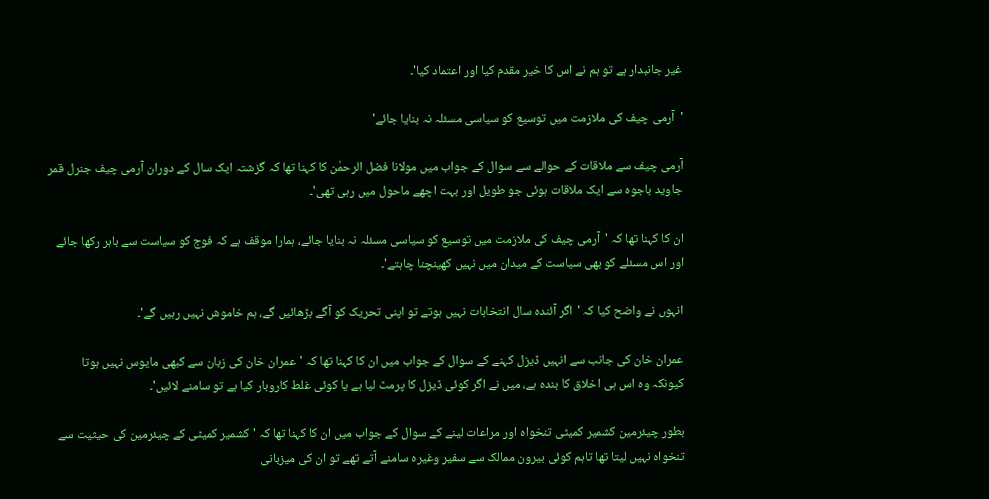غیر جانبدار ہے تو ہم نے اس کا خیر مقدم کیا اور اعتماد کیا'۔

'آرمی چیف کی ملازمت میں توسیع کو سیاسی مسئلہ نہ بنایا جائے'

آرمی چیف سے ملاقات کے حوالے سے سوال کے جواب میں مولانا فضل الرحمٰن کا کہنا تھا کہ گزشتہ ایک سال کے دوران آرمی چیف جنرل قمر جاوید باجوہ سے ایک ملاقات ہوئی جو طویل اور بہت اچھے ماحول میں رہی تھی'۔

ان کا کہنا تھا کہ 'آرمی چیف کی ملازمت میں توسیع کو سیاسی مسئلہ نہ بنایا جائے، ہمارا موقف ہے کہ فوج کو سیاست سے باہر رکھا جائے اور اس مسئلے کو بھی سیاست کے میدان میں نہیں کھینچنا چاہتے'۔

انہوں نے واضح کیا کہ 'اگر آئندہ سال انتخابات نہیں ہوتے تو اپنی تحریک کو آگے بڑھائیں گے، ہم خاموش نہیں رہیں گے'۔

عمران خان کی جانب سے انہیں ڈیزل کہنے کے سوال کے جواب میں ان کا کہنا تھا کہ 'عمران خان کی زبان سے کبھی مایوس نہیں ہوتا کیونکہ وہ اس ہی اخلاق کا بندہ ہے، میں نے اگر کوئی ڈیزل کا پرمٹ لیا ہے یا کوئی غلط کاروبار کیا ہے تو سامنے لائیں'۔

بطور چیئرمین کشمیر کمیٹی تنخواہ اور مراعات لینے کے سوال کے جواب میں ان کا کہنا تھا کہ 'کشمیر کمیٹی کے چیئرمین کی حیثیت سے تنخواہ نہیں لیتا تھا تاہم کوئی بیرون ممالک سے سفیر وغیرہ سامنے آتے تھے تو ان کی میزبانی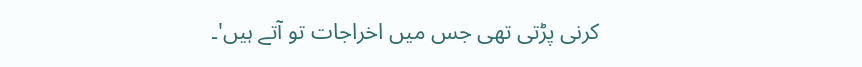کرنی پڑتی تھی جس میں اخراجات تو آتے ہیں'۔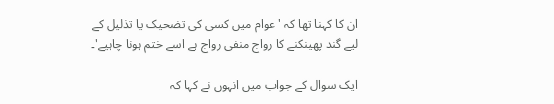ان کا کہنا تھا کہ 'عوام میں کسی کی تضحیک یا تذلیل کے لیے گند پھینکنے کا رواج منفی رواج ہے اسے ختم ہونا چاہیے'۔

ایک سوال کے جواب میں انہوں نے کہا کہ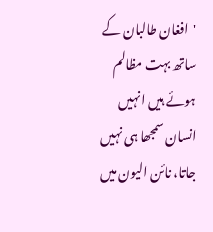'افغان طالبان کے ساتھ بہت مظالم ہوئے ہیں انہیں انسان سمجھا ہی نہیں جاتا، نائن الیون میں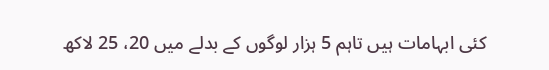کئی ابہامات ہیں تاہم 5 ہزار لوگوں کے بدلے میں 20، 25 لاکھ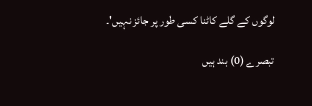لوگوں کے گلے کاٹنا کسی طور پر جائز نہیں'۔

تبصرے (0) بند ہیں